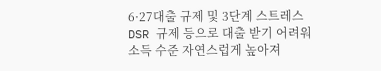6·27대출 규제 및 3단계 스트레스DSR 규제 등으로 대출 받기 어려워 소득 수준 자연스럽게 높아져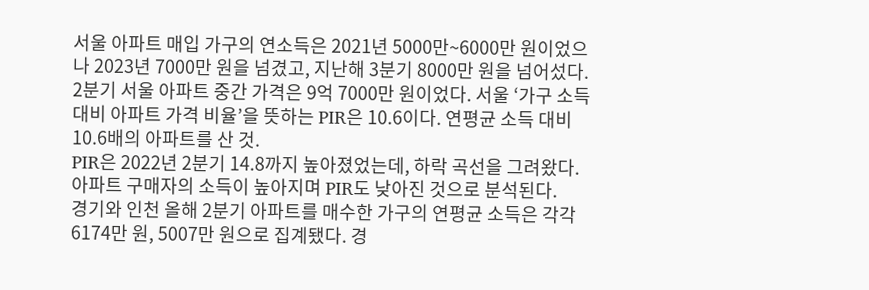서울 아파트 매입 가구의 연소득은 2021년 5000만~6000만 원이었으나 2023년 7000만 원을 넘겼고, 지난해 3분기 8000만 원을 넘어섰다.
2분기 서울 아파트 중간 가격은 9억 7000만 원이었다. 서울 ‘가구 소득 대비 아파트 가격 비율’을 뜻하는 PIR은 10.6이다. 연평균 소득 대비 10.6배의 아파트를 산 것.
PIR은 2022년 2분기 14.8까지 높아졌었는데, 하락 곡선을 그려왔다. 아파트 구매자의 소득이 높아지며 PIR도 낮아진 것으로 분석된다.
경기와 인천 올해 2분기 아파트를 매수한 가구의 연평균 소득은 각각 6174만 원, 5007만 원으로 집계됐다. 경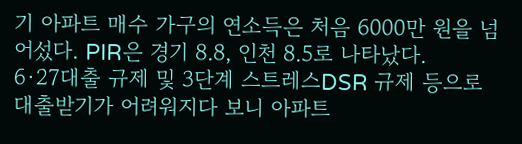기 아파트 매수 가구의 연소득은 처음 6000만 원을 넘어섰다. PIR은 경기 8.8, 인천 8.5로 나타났다.
6·27대출 규제 및 3단계 스트레스DSR 규제 등으로 대출받기가 어려워지다 보니 아파트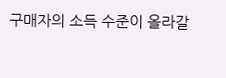구매자의 소득 수준이 올라갈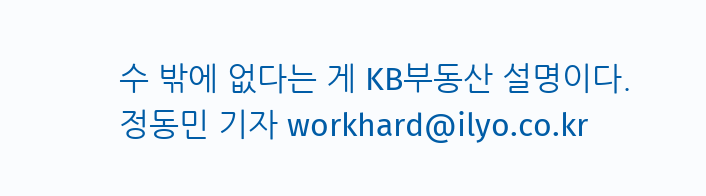수 밖에 없다는 게 KB부동산 설명이다.
정동민 기자 workhard@ilyo.co.kr